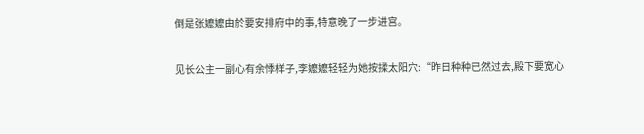倒是张嬤嬤由於要安排府中的事,特意晚了一步进宫。

见长公主一副心有余悸样子,李嬤嬤轻轻为她按揉太阳穴:“昨日种种已然过去,殿下要宽心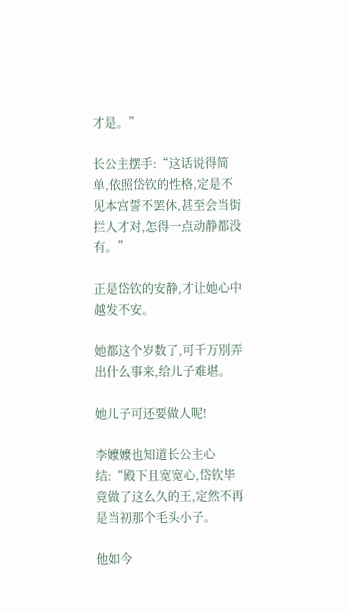才是。”

长公主摆手:“这话说得简单,依照岱钦的性格,定是不见本宫誓不罢休,甚至会当街拦人才对,怎得一点动静都没有。”

正是岱钦的安静,才让她心中越发不安。

她都这个岁数了,可千万別弄出什么事来,给儿子难堪。

她儿子可还要做人呢!

李嬤嬤也知道长公主心结:“殿下且宽宽心,岱钦毕竟做了这么久的王,定然不再是当初那个毛头小子。

他如今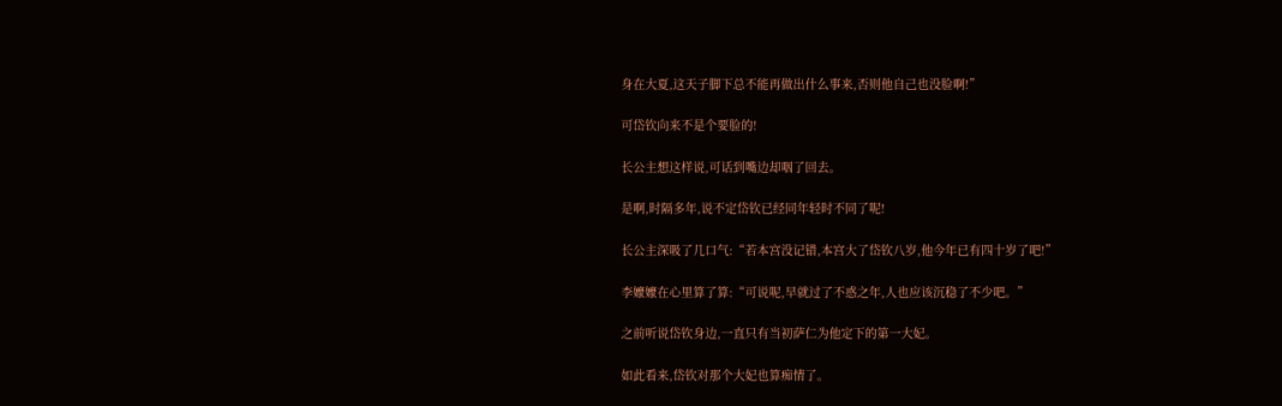身在大夏,这天子脚下总不能再做出什么事来,否则他自己也没脸啊!”

可岱钦向来不是个要脸的!

长公主想这样说,可话到嘴边却咽了回去。

是啊,时隔多年,说不定岱钦已经同年轻时不同了呢!

长公主深吸了几口气:“若本宫没记错,本宫大了岱钦八岁,他今年已有四十岁了吧!”

李嬤嬤在心里算了算:“可说呢,早就过了不惑之年,人也应该沉稳了不少吧。”

之前听说岱钦身边,一直只有当初萨仁为他定下的第一大妃。

如此看来,岱钦对那个大妃也算痴情了。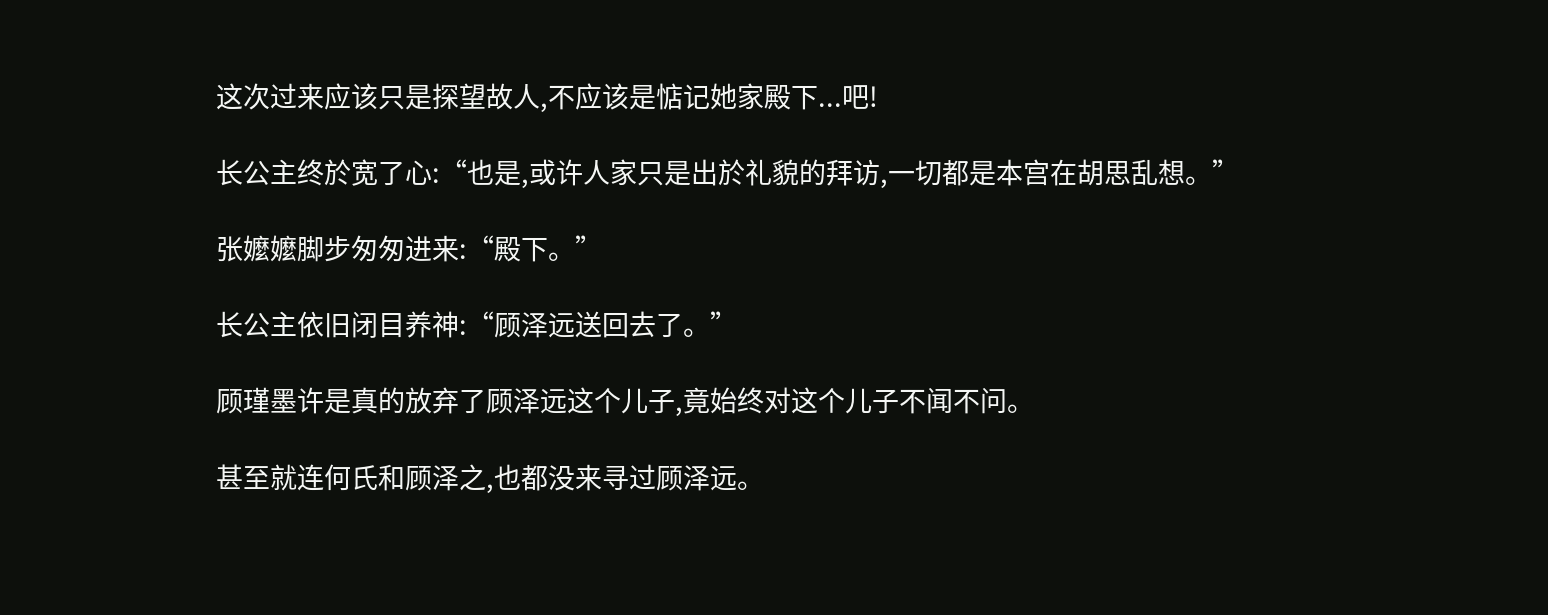这次过来应该只是探望故人,不应该是惦记她家殿下...吧!

长公主终於宽了心:“也是,或许人家只是出於礼貌的拜访,一切都是本宫在胡思乱想。”

张嬤嬤脚步匆匆进来:“殿下。”

长公主依旧闭目养神:“顾泽远送回去了。”

顾瑾墨许是真的放弃了顾泽远这个儿子,竟始终对这个儿子不闻不问。

甚至就连何氏和顾泽之,也都没来寻过顾泽远。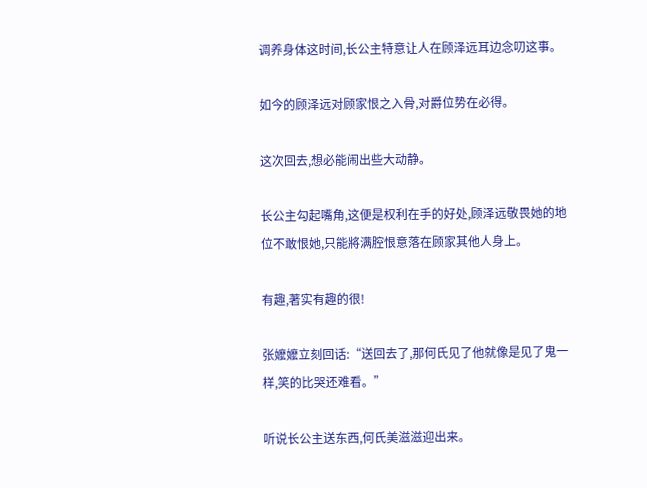调养身体这时间,长公主特意让人在顾泽远耳边念叨这事。

如今的顾泽远对顾家恨之入骨,对爵位势在必得。

这次回去,想必能闹出些大动静。

长公主勾起嘴角,这便是权利在手的好处,顾泽远敬畏她的地位不敢恨她,只能將满腔恨意落在顾家其他人身上。

有趣,著实有趣的很!

张嬤嬤立刻回话:“送回去了,那何氏见了他就像是见了鬼一样,笑的比哭还难看。”

听说长公主送东西,何氏美滋滋迎出来。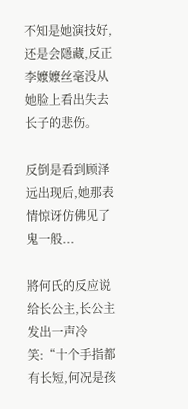不知是她演技好,还是会隱藏,反正李嬤嬤丝毫没从她脸上看出失去长子的悲伤。

反倒是看到顾泽远出现后,她那表情惊讶仿佛见了鬼一般...

將何氏的反应说给长公主,长公主发出一声冷笑:“十个手指都有长短,何况是孩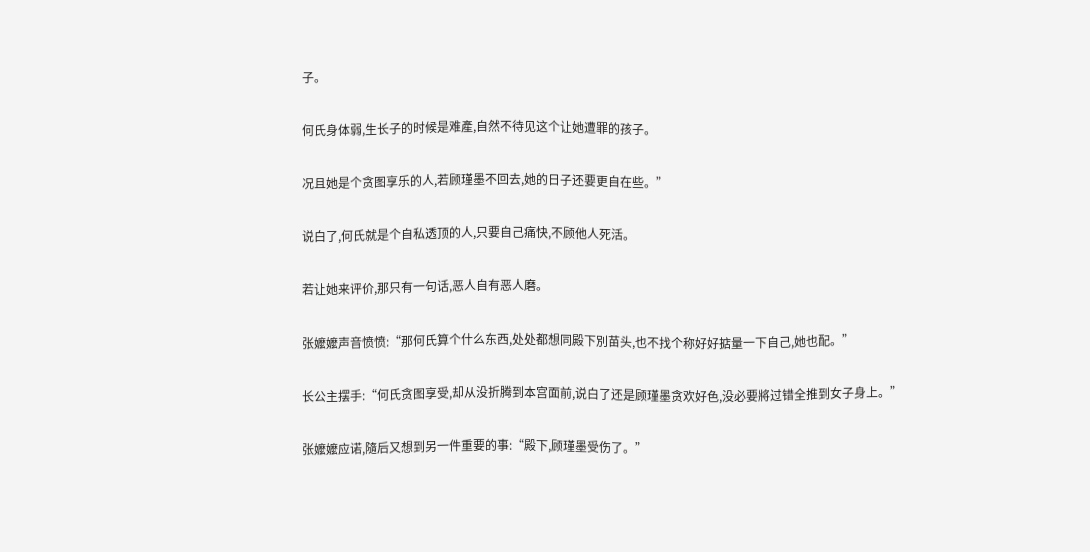子。

何氏身体弱,生长子的时候是难產,自然不待见这个让她遭罪的孩子。

况且她是个贪图享乐的人,若顾瑾墨不回去,她的日子还要更自在些。”

说白了,何氏就是个自私透顶的人,只要自己痛快,不顾他人死活。

若让她来评价,那只有一句话,恶人自有恶人磨。

张嬤嬤声音愤愤:“那何氏算个什么东西,处处都想同殿下別苗头,也不找个称好好掂量一下自己,她也配。”

长公主摆手:“何氏贪图享受,却从没折腾到本宫面前,说白了还是顾瑾墨贪欢好色,没必要將过错全推到女子身上。”

张嬤嬤应诺,隨后又想到另一件重要的事:“殿下,顾瑾墨受伤了。”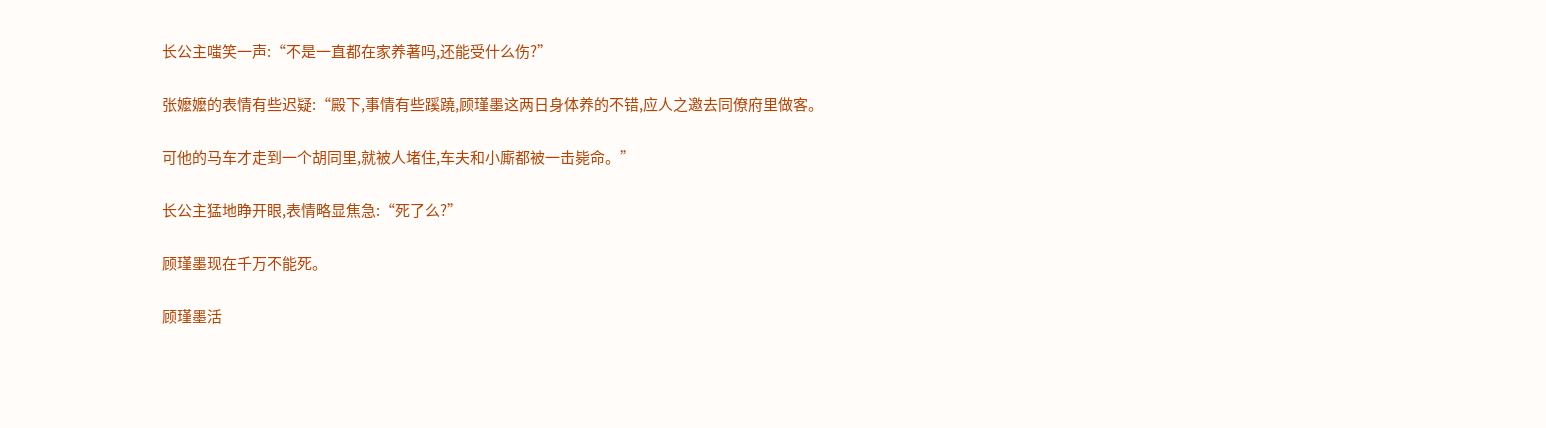长公主嗤笑一声:“不是一直都在家养著吗,还能受什么伤?”

张嬤嬤的表情有些迟疑:“殿下,事情有些蹊蹺,顾瑾墨这两日身体养的不错,应人之邀去同僚府里做客。

可他的马车才走到一个胡同里,就被人堵住,车夫和小廝都被一击毙命。”

长公主猛地睁开眼,表情略显焦急:“死了么?”

顾瑾墨现在千万不能死。

顾瑾墨活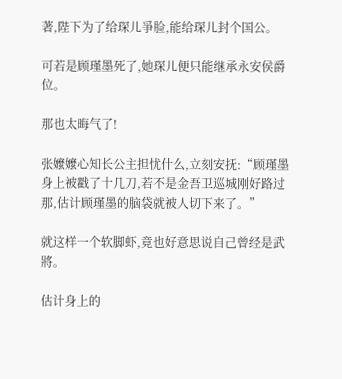著,陛下为了给琛儿爭脸,能给琛儿封个国公。

可若是顾瑾墨死了,她琛儿便只能继承永安侯爵位。

那也太晦气了!

张嬤嬤心知长公主担忧什么,立刻安抚:“顾瑾墨身上被戳了十几刀,若不是金吾卫巡城刚好路过那,估计顾瑾墨的脑袋就被人切下来了。”

就这样一个软脚虾,竟也好意思说自己曾经是武將。

估计身上的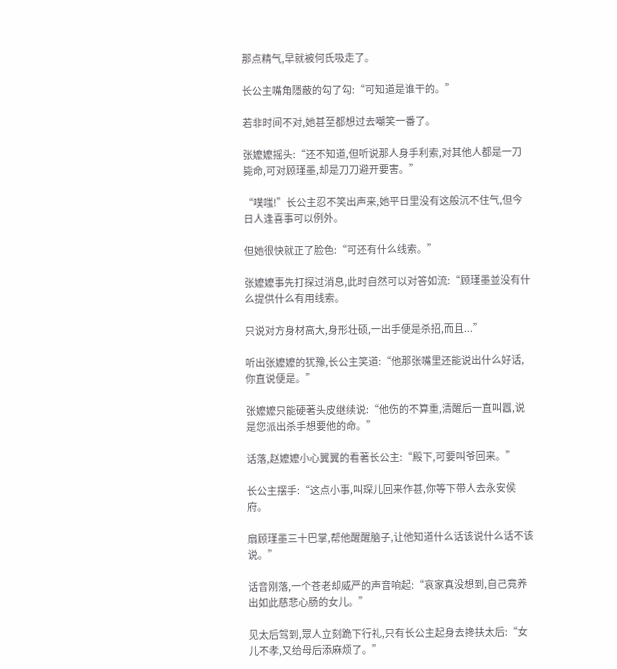那点精气,早就被何氏吸走了。

长公主嘴角隱蔽的勾了勾:“可知道是谁干的。”

若非时间不对,她甚至都想过去嘲笑一番了。

张嬤嬤摇头:“还不知道,但听说那人身手利索,对其他人都是一刀毙命,可对顾瑾墨,却是刀刀避开要害。”

“噗嗤!”长公主忍不笑出声来,她平日里没有这般沉不住气,但今日人逢喜事可以例外。

但她很快就正了脸色:“可还有什么线索。”

张嬤嬤事先打探过消息,此时自然可以对答如流:“顾瑾墨並没有什么提供什么有用线索。

只说对方身材高大,身形壮硕,一出手便是杀招,而且...”

听出张嬤嬤的犹豫,长公主笑道:“他那张嘴里还能说出什么好话,你直说便是。”

张嬤嬤只能硬著头皮继续说:“他伤的不算重,清醒后一直叫囂,说是您派出杀手想要他的命。”

话落,赵嬤嬤小心翼翼的看著长公主:“殿下,可要叫爷回来。”

长公主摆手:“这点小事,叫琛儿回来作甚,你等下带人去永安侯府。

扇顾瑾墨三十巴掌,帮他醒醒脑子,让他知道什么话该说什么话不该说。”

话音刚落,一个苍老却威严的声音响起:“哀家真没想到,自己竟养出如此慈悲心肠的女儿。”

见太后驾到,眾人立刻跪下行礼,只有长公主起身去搀扶太后:“女儿不孝,又给母后添麻烦了。”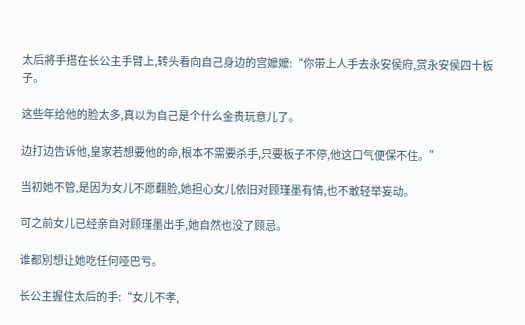太后將手搭在长公主手臂上,转头看向自己身边的宫嬤嬤:“你带上人手去永安侯府,赏永安侯四十板子。

这些年给他的脸太多,真以为自己是个什么金贵玩意儿了。

边打边告诉他,皇家若想要他的命,根本不需要杀手,只要板子不停,他这口气便保不住。”

当初她不管,是因为女儿不愿翻脸,她担心女儿依旧对顾瑾墨有情,也不敢轻举妄动。

可之前女儿已经亲自对顾瑾墨出手,她自然也没了顾忌。

谁都別想让她吃任何哑巴亏。

长公主握住太后的手:“女儿不孝,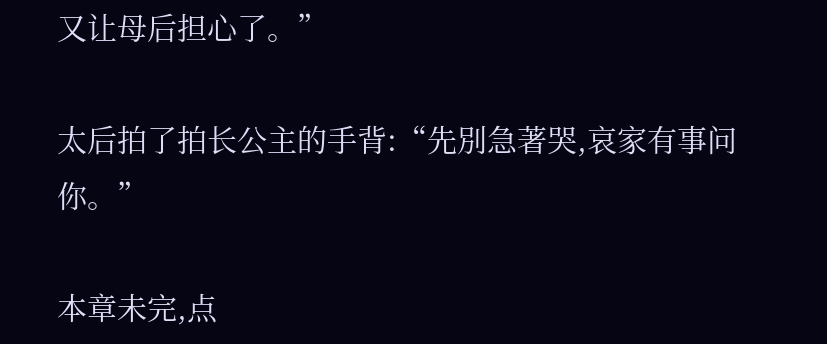又让母后担心了。”

太后拍了拍长公主的手背:“先別急著哭,哀家有事问你。”

本章未完,点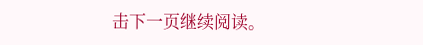击下一页继续阅读。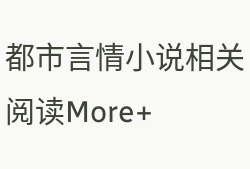都市言情小说相关阅读More+